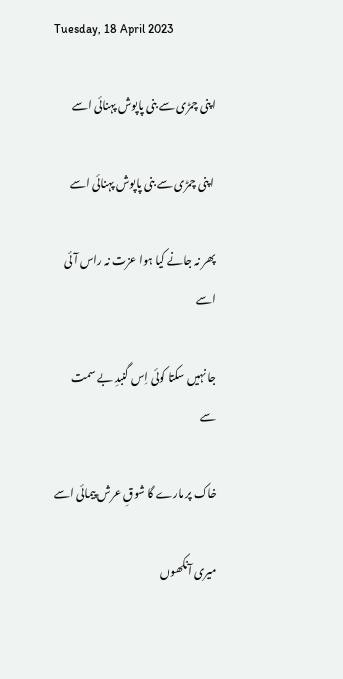Tuesday, 18 April 2023

اپنی چمڑی سے بنی پاپوش پہنائی اسے

 اپنی چمڑی سے بنی پاپوش پہنائی اسے

پھر نہ جانے کیا ہوا عزت نہ راس آئی اسے

جا نہیں سکتا کوئی اِس گنبدِ بے سمت سے

خاک پر مارے گا شوقِ عرش پیمائی اسے

میری آنکھوں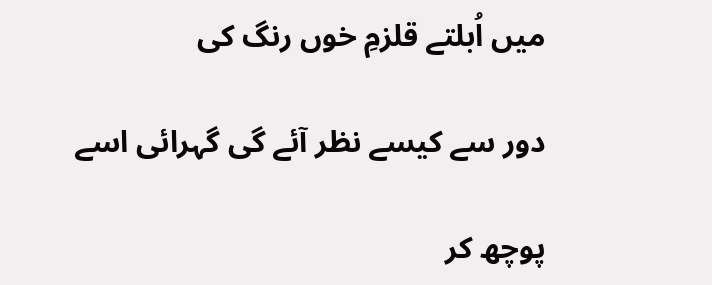میں اُبلتے قلزمِ خوں رنگ کی

دور سے کیسے نظر آئے گی گہرائی اسے

پوچھ کر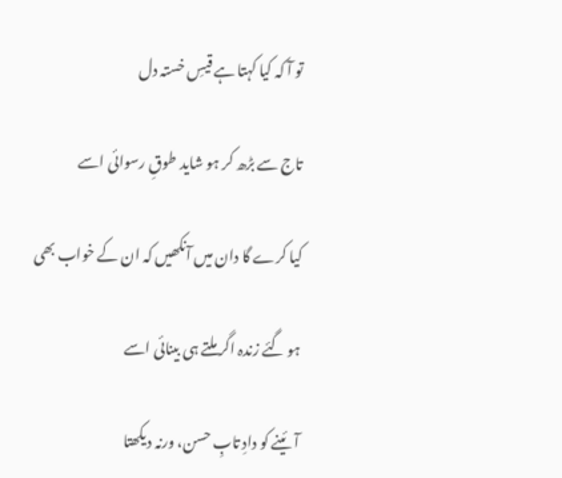تو آ کہ کیا کہتا ہے قیسِ خستہ دل

تاج سے بڑھ کر ہو شاید طوقِ رسوائی اسے

کیا کرے گا دان میں آنکھیں کہ ان کے خواب بھی

ہو گئے زندہ اگر ملتے ہی بینائی اسے

آئینے کو دادِ تابِ حسن، ورنہ دیکھتا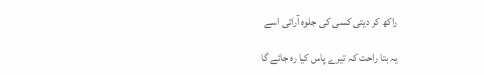راکھ کر دیتی کسی کی جلوہ آرائی اسے

یہ بتا راحت کہ تیرے پاس کیا رہ جائے گا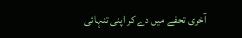آخری تحفے میں دے کر اپنی تنہائی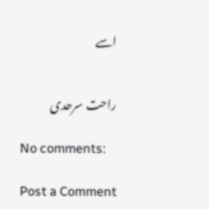اسے


راحت سرحدی

No comments:

Post a Comment